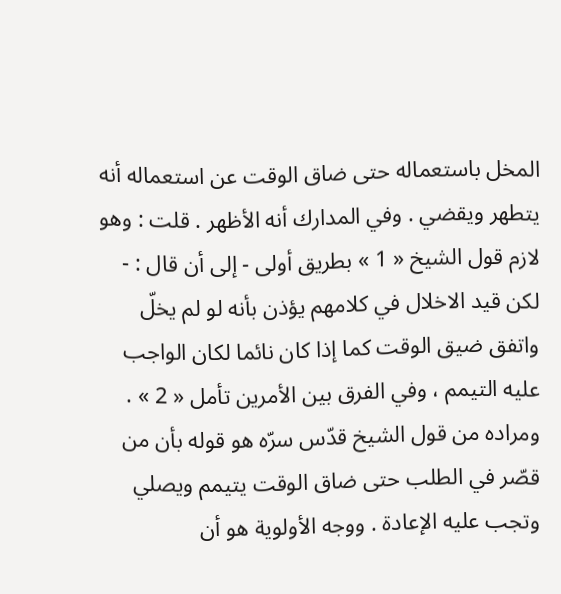المخل باستعماله حتى ضاق الوقت عن استعماله أنه يتطهر ويقضي . وفي المدارك أنه الأظهر . قلت : وهو لازم قول الشيخ « 1 » بطريق أولى - إلى أن قال : - لكن قيد الاخلال في كلامهم يؤذن بأنه لو لم يخلّ واتفق ضيق الوقت كما إذا كان نائما لكان الواجب عليه التيمم ، وفي الفرق بين الأمرين تأمل « 2 » .
ومراده من قول الشيخ قدّس سرّه هو قوله بأن من قصّر في الطلب حتى ضاق الوقت يتيمم ويصلي وتجب عليه الإعادة . ووجه الأولوية هو أن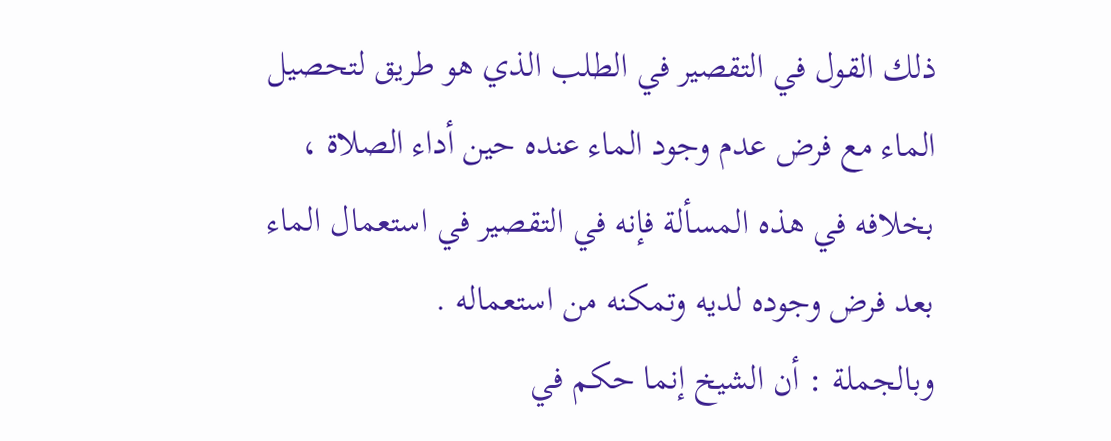ذلك القول في التقصير في الطلب الذي هو طريق لتحصيل الماء مع فرض عدم وجود الماء عنده حين أداء الصلاة ، بخلافه في هذه المسألة فإنه في التقصير في استعمال الماء بعد فرض وجوده لديه وتمكنه من استعماله .
وبالجملة : أن الشيخ إنما حكم في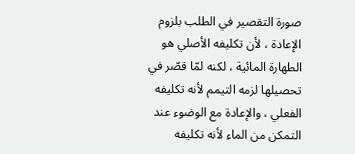صورة التقصير في الطلب بلزوم الإعادة ، لأن تكليفه الأصلي هو الطهارة المائية ، لكنه لمّا قصّر في تحصيلها لزمه التيمم لأنه تكليفه الفعلي ، والإعادة مع الوضوء عند التمكن من الماء لأنه تكليفه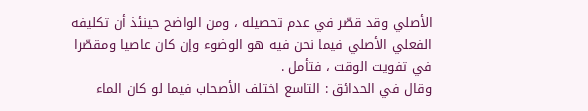الأصلي وقد قصّر في عدم تحصيله ، ومن الواضح حينئذ أن تكليفه الفعلي الأصلي فيما نحن فيه هو الوضوء وإن كان عاصيا ومقصّرا في تفويت الوقت ، فتأمل .
وقال في الحدائق : التاسع اختلف الأصحاب فيما لو كان الماء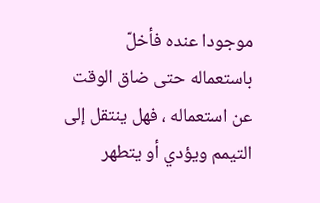موجودا عنده فأخلّ باستعماله حتى ضاق الوقت عن استعماله ، فهل ينتقل إلى التيمم ويؤدي أو يتطهر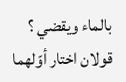بالماء ويقضي ؟ قولان اختار أوّلهما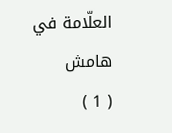العلّامة في
هامش
( 1 )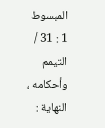المبسوط 1 : 31 / التيمم وأحكامه ، النهاية :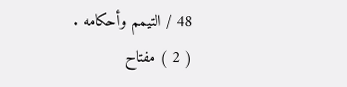48 / التيمم وأحكامه .
( 2 ) مفتاح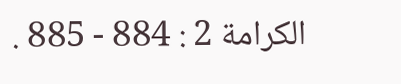الكرامة 2 : 884 - 885 .